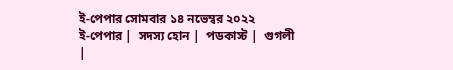ই-পেপার সোমবার ১৪ নভেম্বর ২০২২
ই-পেপার |  সদস্য হোন |  পডকাস্ট |  গুগলী |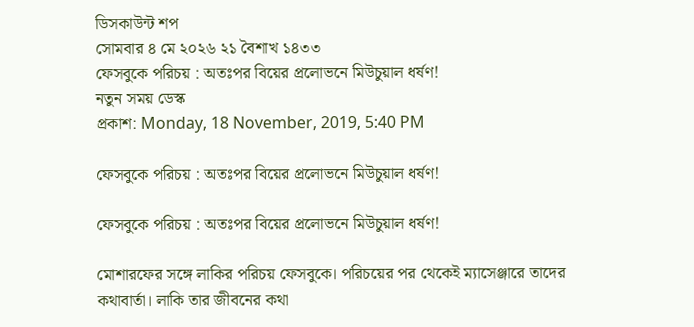ডিসকাউন্ট শপ
সোমবার ৪ মে ২০২৬ ২১ বৈশাখ ১৪৩৩
ফেসবুকে পরিচয় : অতঃপর বিয়ের প্রলোভনে মিউচুয়াল ধর্ষণ!
নতুন সময় ডেস্ক
প্রকাশ: Monday, 18 November, 2019, 5:40 PM

ফেসবুকে পরিচয় : অতঃপর বিয়ের প্রলোভনে মিউচুয়াল ধর্ষণ!

ফেসবুকে পরিচয় : অতঃপর বিয়ের প্রলোভনে মিউচুয়াল ধর্ষণ!

মোশারফের সঙ্গে লাকির পরিচয় ফেসবুকে। পরিচয়ের পর থেকেই ম্যাসেঞ্জারে তাদের কথাবার্তা। লাকি তার জীবনের কথা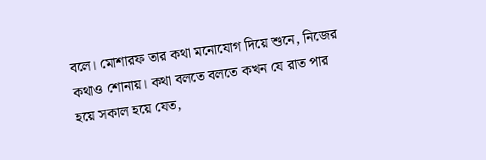বলে। মোশারফ তার কথা মনোযোগ দিয়ে শুনে, নিজের কথাও শোনায়। কথা বলতে বলতে কখন যে রাত পার হয়ে সকাল হয়ে যেত,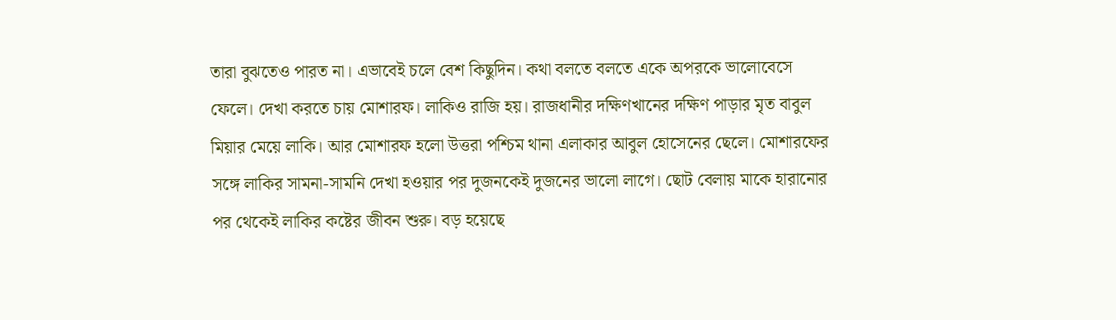তারা বুঝতেও পারত না। এভাবেই চলে বেশ কিছুদিন। কথা বলতে বলতে একে অপরকে ভালোবেসে ফেলে। দেখা করতে চায় মোশারফ। লাকিও রাজি হয়। রাজধানীর দক্ষিণখানের দক্ষিণ পাড়ার মৃত বাবুল মিয়ার মেয়ে লাকি। আর মোশারফ হলো উত্তরা পশ্চিম থানা এলাকার আবুল হোসেনের ছেলে। মোশারফের সঙ্গে লাকির সামনা-সামনি দেখা হওয়ার পর দুজনকেই দুজনের ভালো লাগে। ছোট বেলায় মাকে হারানোর পর থেকেই লাকির কষ্টের জীবন শুরু। বড় হয়েছে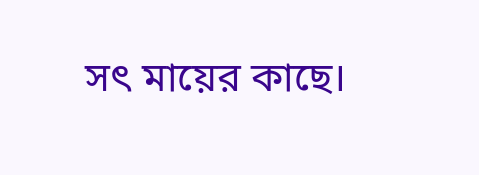সৎ মায়ের কাছে।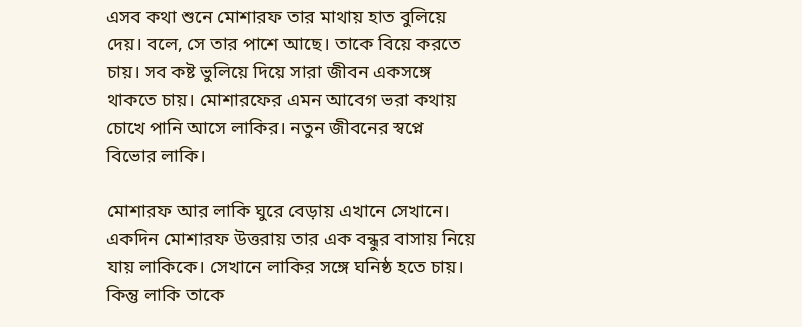এসব কথা শুনে মোশারফ তার মাথায় হাত বুলিয়ে দেয়। বলে, সে তার পাশে আছে। তাকে বিয়ে করতে চায়। সব কষ্ট ভুলিয়ে দিয়ে সারা জীবন একসঙ্গে থাকতে চায়। মোশারফের এমন আবেগ ভরা কথায় চোখে পানি আসে লাকির। নতুন জীবনের স্বপ্নে বিভোর লাকি।

মোশারফ আর লাকি ঘুরে বেড়ায় এখানে সেখানে। একদিন মোশারফ উত্তরায় তার এক বন্ধুর বাসায় নিয়ে যায় লাকিকে। সেখানে লাকির সঙ্গে ঘনিষ্ঠ হতে চায়। কিন্তু লাকি তাকে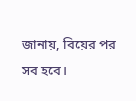জানায়, বিয়ের পর সব হবে।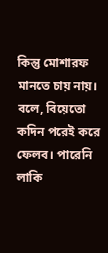কিন্তু মোশারফ মানতে চায় নায়। বলে, বিয়েতো কদিন পরেই করে ফেলব। পারেনি লাকি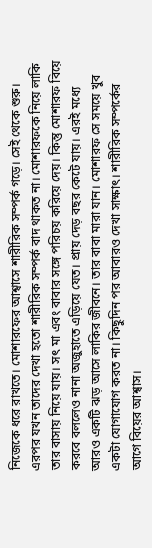নিজেকে ধরে রাখতে। মোশারফের আশ্বাসে শারীরিক সম্পর্ক গড়ে। সেই থেকে শুরু। এরপর যখন তাদের দেখা হতো শারীরিক সম্পর্ক বাদ থাকত না। মোশারফকে নিয়ে লাকি তার বাসায় নিয়ে যায়। সৎ মা এবং বাবার সঙ্গে পরিচয় করিয়ে দেয়। কিন্তু মোশারফ বিয়ে করবে বললেও নানা অজুহাতে এড়িয়ে যেত। প্রায় দেড় বছর কেটে যায়। এরই মধ্যে আরও একটি ঝড় আসে লাকির জীবনে। তার বাবা মারা যান। মোশারফ সে সময়ে খুব একটা যোগাযোগ করত না। কিছুদিন পর আবারও দেখা সাক্ষাৎ। শারীরিক সম্পর্কের আগে বিয়ের আশ্বাস।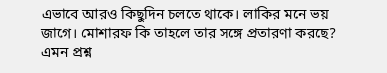এভাবে আরও কিছুদিন চলতে থাকে। লাকির মনে ভয় জাগে। মোশারফ কি তাহলে তার সঙ্গে প্রতারণা করছে? এমন প্রশ্ন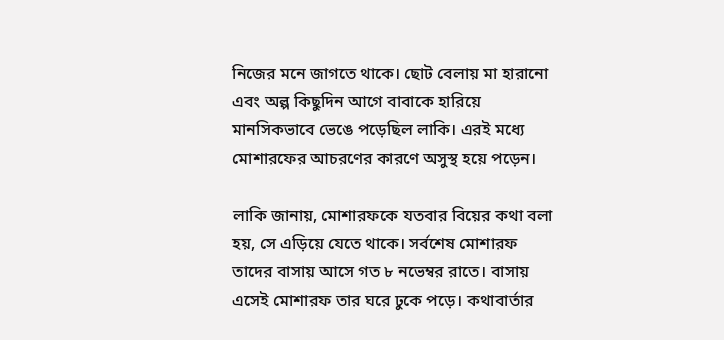নিজের মনে জাগতে থাকে। ছোট বেলায় মা হারানো এবং অল্প কিছুদিন আগে বাবাকে হারিয়ে মানসিকভাবে ভেঙে পড়েছিল লাকি। এরই মধ্যে মোশারফের আচরণের কারণে অসুস্থ হয়ে পড়েন।

লাকি জানায়, মোশারফকে যতবার বিয়ের কথা বলা হয়, সে এড়িয়ে যেতে থাকে। সর্বশেষ মোশারফ তাদের বাসায় আসে গত ৮ নভেম্বর রাতে। বাসায় এসেই মোশারফ তার ঘরে ঢুকে পড়ে। কথাবার্তার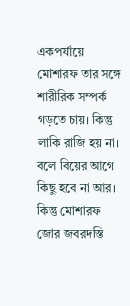একপর্যায়ে মোশারফ তার সঙ্গে শারীরিক সম্পর্ক গড়তে চায়। কিন্তু লাকি রাজি হয় না। বলে বিয়ের আগে কিছু হবে না আর। কিন্তু মোশারফ জোর জবরদস্তি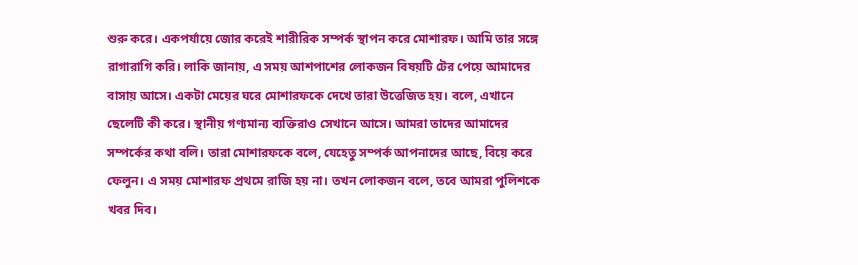শুরু করে। একপর্যায়ে জোর করেই শারীরিক সম্পর্ক স্থাপন করে মোশারফ। আমি তার সঙ্গে রাগারাগি করি। লাকি জানায়, এ সময় আশপাশের লোকজন বিষয়টি টের পেয়ে আমাদের বাসায় আসে। একটা মেয়ের ঘরে মোশারফকে দেখে তারা উত্তেজিত হয়। বলে, এখানে ছেলেটি কী করে। স্থানীয় গণ্যমান্য ব্যক্তিরাও সেখানে আসে। আমরা তাদের আমাদের সম্পর্কের কথা বলি। তারা মোশারফকে বলে, যেহেতু সম্পর্ক আপনাদের আছে, বিয়ে করে ফেলুন। এ সময় মোশারফ প্রথমে রাজি হয় না। তখন লোকজন বলে, তবে আমরা পুলিশকে খবর দিব।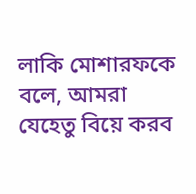লাকি মোশারফকে বলে, আমরা যেহেতু বিয়ে করব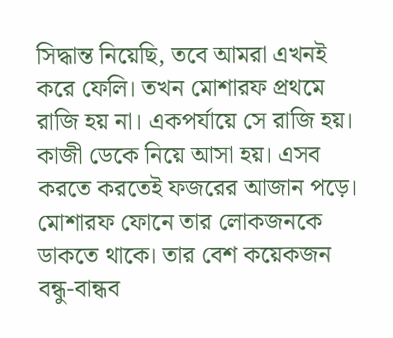সিদ্ধান্ত নিয়েছি, তবে আমরা এখনই করে ফেলি। তখন মোশারফ প্রথমে রাজি হয় না। একপর্যায়ে সে রাজি হয়। কাজী ডেকে নিয়ে আসা হয়। এসব করতে করতেই ফজরের আজান পড়ে। মোশারফ ফোনে তার লোকজনকে ডাকতে থাকে। তার বেশ কয়েকজন বন্ধু-বান্ধব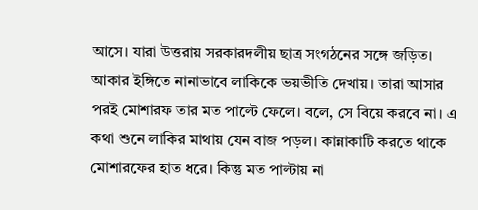আসে। যারা উত্তরায় সরকারদলীয় ছাত্র সংগঠনের সঙ্গে জড়িত। আকার ইঙ্গিতে নানাভাবে লাকিকে ভয়ভীতি দেখায়। তারা আসার পরই মোশারফ তার মত পাল্টে ফেলে। বলে, সে বিয়ে করবে না। এ কথা শুনে লাকির মাথায় যেন বাজ পড়ল। কান্নাকাটি করতে থাকে মোশারফের হাত ধরে। কিন্তু মত পাল্টায় না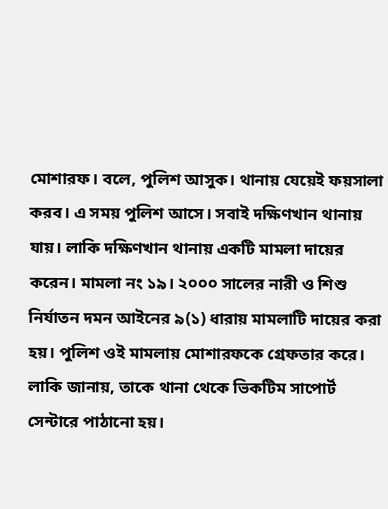মোশারফ। বলে, পুলিশ আসুক। থানায় যেয়েই ফয়সালা করব। এ সময় পুলিশ আসে। সবাই দক্ষিণখান থানায় যায়। লাকি দক্ষিণখান থানায় একটি মামলা দায়ের করেন। মামলা নং ১৯। ২০০০ সালের নারী ও শিশু নির্যাতন দমন আইনের ৯(১) ধারায় মামলাটি দায়ের করা হয়। পুলিশ ওই মামলায় মোশারফকে গ্রেফতার করে। লাকি জানায়, তাকে থানা থেকে ভিকটিম সাপোর্ট সেন্টারে পাঠানো হয়।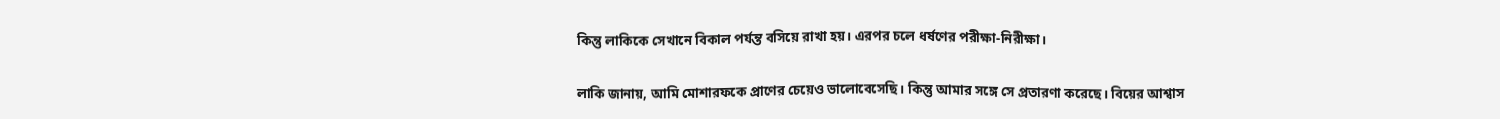কিন্তু লাকিকে সেখানে বিকাল পর্যন্ত বসিয়ে রাখা হয়। এরপর চলে ধর্ষণের পরীক্ষা-নিরীক্ষা।

লাকি জানায়, আমি মোশারফকে প্রাণের চেয়েও ভালোবেসেছি। কিন্তু আমার সঙ্গে সে প্রতারণা করেছে। বিয়ের আশ্বাস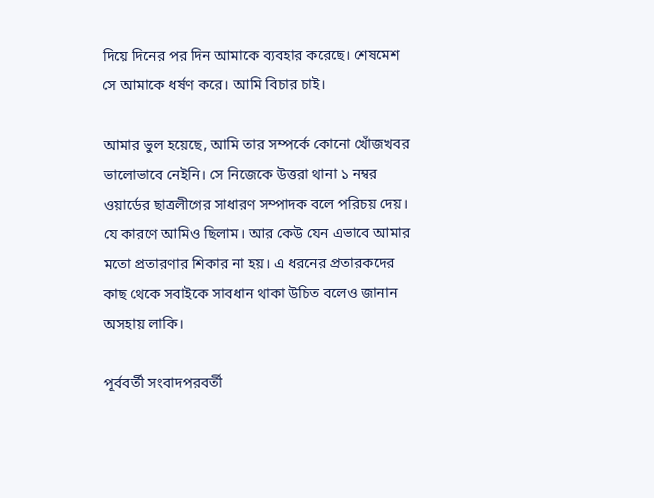দিয়ে দিনের পর দিন আমাকে ব্যবহার করেছে। শেষমেশ সে আমাকে ধর্ষণ করে। আমি বিচার চাই।

আমার ভুল হয়েছে, আমি তার সম্পর্কে কোনো খোঁজখবর ভালোভাবে নেইনি। সে নিজেকে উত্তরা থানা ১ নম্বর ওয়ার্ডের ছাত্রলীগের সাধারণ সম্পাদক বলে পরিচয় দেয়। যে কারণে আমিও ছিলাম। আর কেউ যেন এভাবে আমার মতো প্রতারণার শিকার না হয়। এ ধরনের প্রতারকদের কাছ থেকে সবাইকে সাবধান থাকা উচিত বলেও জানান অসহায় লাকি।

পূর্ববর্তী সংবাদপরবর্তী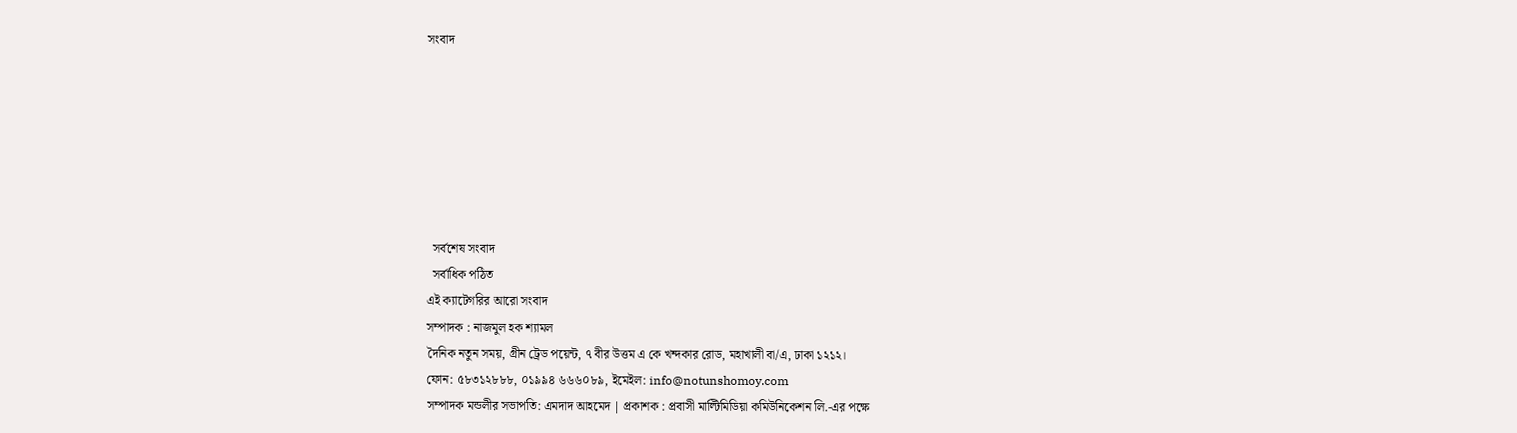সংবাদ







  সর্বশেষ সংবাদ
  সর্বাধিক পঠিত
এই ক্যাটেগরির আরো সংবাদ
সম্পাদক : নাজমুল হক শ্যামল
দৈনিক নতুন সময়, গ্রীন ট্রেড পয়েন্ট, ৭ বীর উত্তম এ কে খন্দকার রোড, মহাখালী বা/এ, ঢাকা ১২১২।
ফোন: ৫৮৩১২৮৮৮, ০১৯৯৪ ৬৬৬০৮৯, ইমেইল: info@notunshomoy.com
সম্পাদক মন্ডলীর সভাপতি: এমদাদ আহমেদ | প্রকাশক : প্রবাসী মাল্টিমিডিয়া কমিউনিকেশন লি.-এর পক্ষে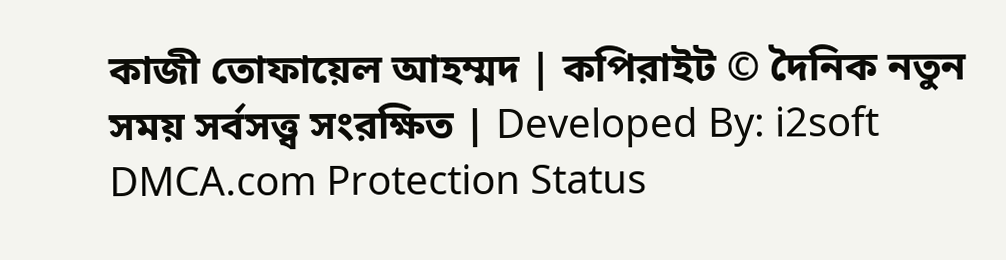কাজী তোফায়েল আহম্মদ | কপিরাইট © দৈনিক নতুন সময় সর্বসত্ত্ব সংরক্ষিত | Developed By: i2soft
DMCA.com Protection Status